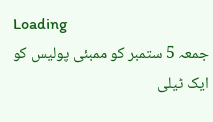Loading
جمعہ 5 ستمبر کو ممبئی پولیس کو ایک ٹیلی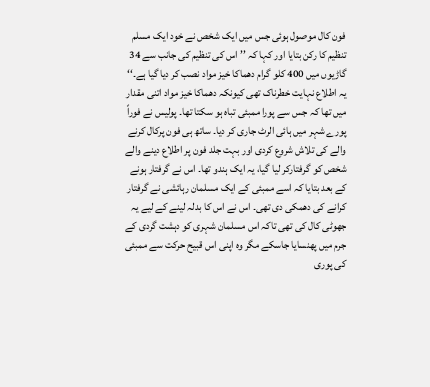فون کال موصول ہوئی جس میں ایک شخص نے خود ایک مسلم تنظیم کا رکن بتایا اور کہا کہ ’’ اس کی تنظیم کی جانب سے 34 گاڑیوں میں 400 کلو گرام دھماکا خیز مواد نصب کر دیا گیا ہے۔‘‘ یہ اطلاع نہایت خطرناک تھی کیونکہ دھماکا خیز مواد اتنی مقدار میں تھا کہ جس سے پورا ممبئی تباہ ہو سکتا تھا۔ پولیس نے فوراً پورے شہر میں ہائی الرٹ جاری کر دیا۔ ساتھ ہی فون پرکال کرنے والے کی تلاش شروع کردی اور بہت جلد فون پر اطلاع دینے والے شخص کو گرفتارکر لیا گیا، یہ ایک ہندو تھا۔ اس نے گرفتار ہونے کے بعد بتایا کہ اسے ممبئی کے ایک مسلمان رہائشی نے گرفتار کرانے کی دھمکی دی تھی۔ اس نے اس کا بدلہ لینے کے لیے یہ جھوٹی کال کی تھی تاکہ اس مسلمان شہری کو دہشت گردی کے جرم میں پھنسایا جاسکے مگر وہ اپنی اس قبیح حرکت سے ممبئی کی پوری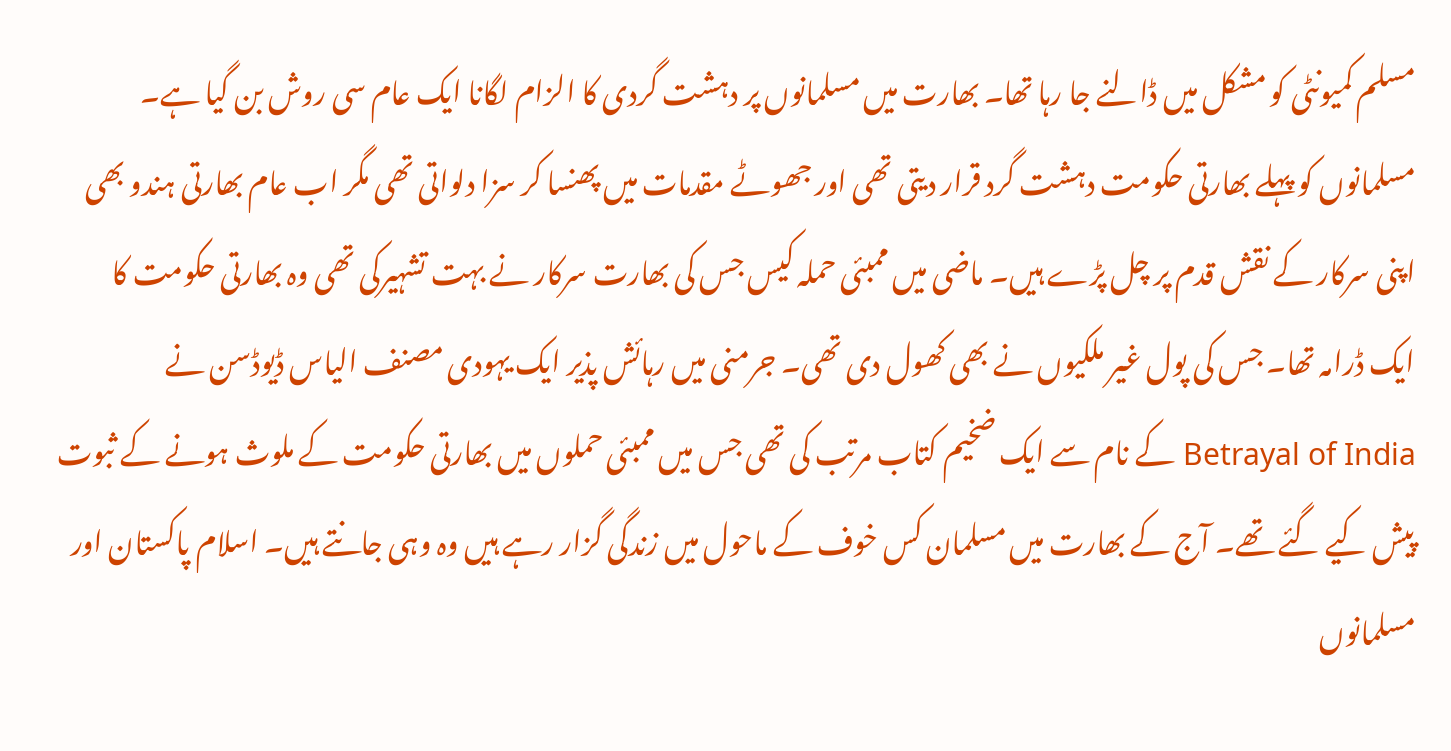مسلم کمیونٹی کو مشکل میں ڈالنے جا رہا تھا۔ بھارت میں مسلمانوں پر دہشت گردی کا الزام لگانا ایک عام سی روش بن گیا ہے۔ مسلمانوں کو پہلے بھارتی حکومت دہشت گرد قرار دیتی تھی اور جھوٹے مقدمات میں پھنسا کر سزا دلواتی تھی مگر اب عام بھارتی ہندو بھی اپنی سرکار کے نقش قدم پر چل پڑے ہیں۔ ماضی میں ممبئی حملہ کیس جس کی بھارت سرکار نے بہت تشہیرکی تھی وہ بھارتی حکومت کا ایک ڈرامہ تھا۔ جس کی پول غیر ملکیوں نے بھی کھول دی تھی۔ جرمنی میں رہائش پذیر ایک یہودی مصنف الیاس ڈیوڈسن نے Betrayal of India کے نام سے ایک ضخیم کتاب مرتب کی تھی جس میں ممبئی حملوں میں بھارتی حکومت کے ملوث ہونے کے ثبوت پیش کیے گئے تھے۔ آج کے بھارت میں مسلمان کس خوف کے ماحول میں زندگی گزار رہے ہیں وہ وہی جانتے ہیں۔ اسلام پاکستان اور مسلمانوں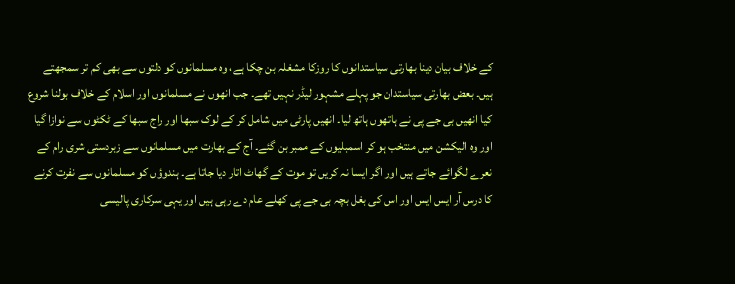کے خلاف بیان دینا بھارتی سیاستدانوں کا روزکا مشغلہ بن چکا ہے، وہ مسلمانوں کو دلتوں سے بھی کم تر سمجھتے ہیں۔ بعض بھارتی سیاستدان جو پہلے مشہور لیڈر نہیں تھے۔ جب انھوں نے مسلمانوں اور اسلام کے خلاف بولنا شروع کیا انھیں بی جے پی نے ہاتھوں ہاتھ لیا۔ انھیں پارٹی میں شامل کر کے لوک سبھا اور راج سبھا کے ٹکٹوں سے نوازا گیا اور وہ الیکشن میں منتخب ہو کر اسمبلیوں کے ممبر بن گئے۔ آج کے بھارت میں مسلمانوں سے زبردستی شری رام کے نعرے لگوائے جاتے ہیں اور اگر ایسا نہ کریں تو موت کے گھاٹ اتار دیا جاتا ہے۔ ہندوؤں کو مسلمانوں سے نفرت کرنے کا درس آر ایس ایس اور اس کی بغل بچہ بی جے پی کھلے عام دے رہی ہیں اور یہی سرکاری پالیسی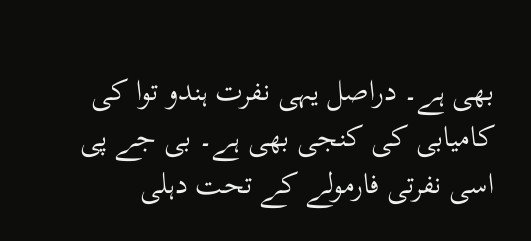بھی ہے۔ دراصل یہی نفرت ہندو توا کی کامیابی کی کنجی بھی ہے۔ بی جے پی اسی نفرتی فارمولے کے تحت دہلی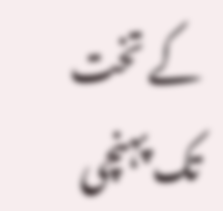کے تخت تک پہنچی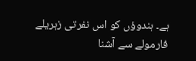ہے۔ ہندوؤں کو اس نفرتی زہریلے فارمولے سے آشنا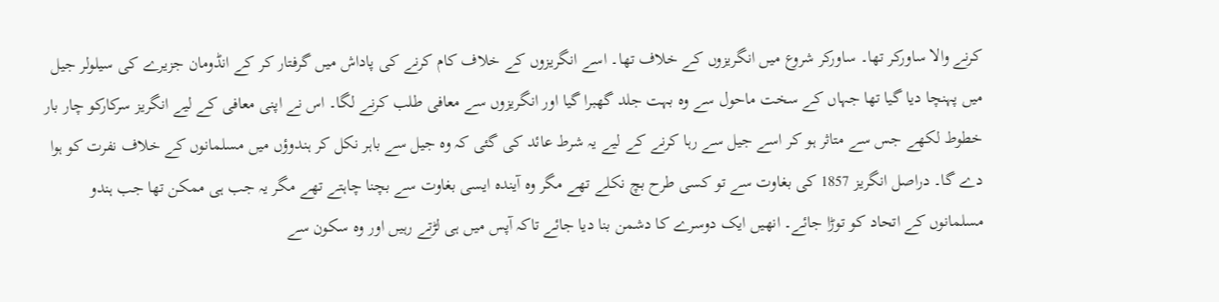کرنے والا ساورکر تھا۔ ساورکر شروع میں انگریزوں کے خلاف تھا۔ اسے انگریزوں کے خلاف کام کرنے کی پاداش میں گرفتار کر کے انڈومان جزیرے کی سیلولر جیل میں پہنچا دیا گیا تھا جہاں کے سخت ماحول سے وہ بہت جلد گھبرا گیا اور انگریزوں سے معافی طلب کرنے لگا۔ اس نے اپنی معافی کے لیے انگریز سرکارکو چار بار خطوط لکھے جس سے متاثر ہو کر اسے جیل سے رہا کرنے کے لیے یہ شرط عائد کی گئی کہ وہ جیل سے باہر نکل کر ہندوؤں میں مسلمانوں کے خلاف نفرت کو ہوا دے گا۔ دراصل انگریز 1857 کی بغاوت سے تو کسی طرح بچ نکلے تھے مگر وہ آیندہ ایسی بغاوت سے بچنا چاہتے تھے مگر یہ جب ہی ممکن تھا جب ہندو مسلمانوں کے اتحاد کو توڑا جائے۔ انھیں ایک دوسرے کا دشمن بنا دیا جائے تاکہ آپس میں ہی لڑتے رہیں اور وہ سکون سے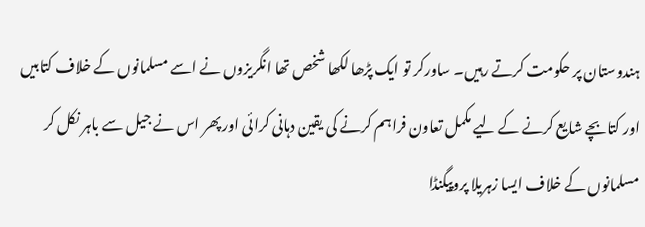ہندوستان پر حکومت کرتے رہیں۔ ساورکر تو ایک پڑھا لکھا شخص تھا انگریزوں نے اسے مسلمانوں کے خلاف کتابیں اور کتابچے شایع کرنے کے لیے مکمل تعاون فراہم کرنے کی یقین دہانی کرائی اور پھر اس نے جیل سے باہر نکل کر مسلمانوں کے خلاف ایسا زہریلا پروپیگنڈا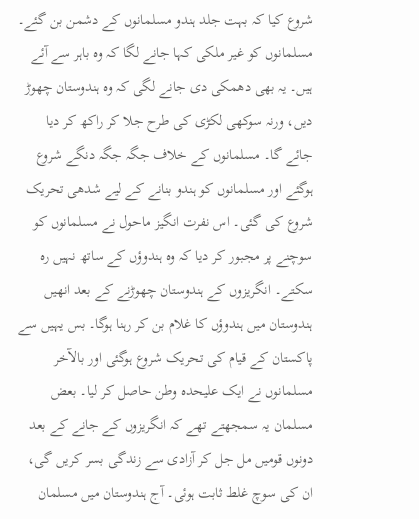شروع کیا کہ بہت جلد ہندو مسلمانوں کے دشمن بن گئے۔ مسلمانوں کو غیر ملکی کہا جانے لگا کہ وہ باہر سے آئے ہیں۔ یہ بھی دھمکی دی جانے لگی کہ وہ ہندوستان چھوڑ دیں، ورنہ سوکھی لکڑی کی طرح جلا کر راکھ کر دیا جائے گا۔ مسلمانوں کے خلاف جگہ جگہ دنگے شروع ہوگئے اور مسلمانوں کو ہندو بنانے کے لیے شدھی تحریک شروع کی گئی۔ اس نفرت انگیز ماحول نے مسلمانوں کو سوچنے پر مجبور کر دیا کہ وہ ہندوؤں کے ساتھ نہیں رہ سکتے۔ انگریزوں کے ہندوستان چھوڑنے کے بعد انھیں ہندوستان میں ہندوؤں کا غلام بن کر رہنا ہوگا۔ بس یہیں سے پاکستان کے قیام کی تحریک شروع ہوگئی اور بالآخر مسلمانوں نے ایک علیحدہ وطن حاصل کر لیا۔ بعض مسلمان یہ سمجھتے تھے کہ انگریزوں کے جانے کے بعد دونوں قومیں مل جل کر آزادی سے زندگی بسر کریں گی، ان کی سوچ غلط ثابت ہوئی۔ آج ہندوستان میں مسلمان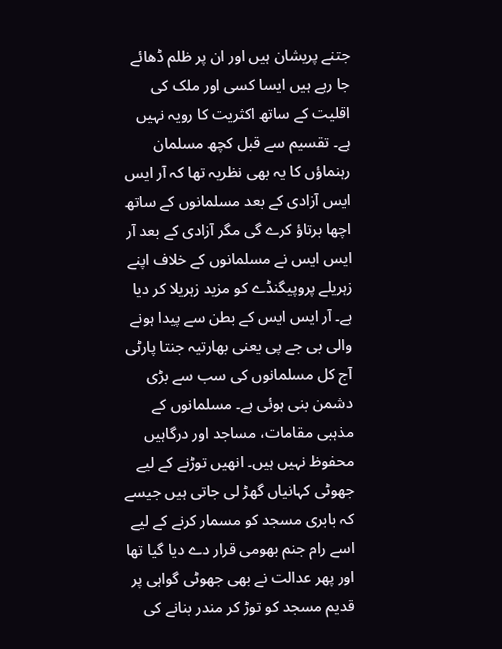جتنے پریشان ہیں اور ان پر ظلم ڈھائے جا رہے ہیں ایسا کسی اور ملک کی اقلیت کے ساتھ اکثریت کا رویہ نہیں ہے۔ تقسیم سے قبل کچھ مسلمان رہنماؤں کا یہ بھی نظریہ تھا کہ آر ایس ایس آزادی کے بعد مسلمانوں کے ساتھ اچھا برتاؤ کرے گی مگر آزادی کے بعد آر ایس ایس نے مسلمانوں کے خلاف اپنے زہریلے پروپیگنڈے کو مزید زہریلا کر دیا ہے۔ آر ایس ایس کے بطن سے پیدا ہونے والی بی جے پی یعنی بھارتیہ جنتا پارٹی آج کل مسلمانوں کی سب سے بڑی دشمن بنی ہوئی ہے۔ مسلمانوں کے مذہبی مقامات، مساجد اور درگاہیں محفوظ نہیں ہیں۔ انھیں توڑنے کے لیے جھوٹی کہانیاں گھڑ لی جاتی ہیں جیسے کہ بابری مسجد کو مسمار کرنے کے لیے اسے رام جنم بھومی قرار دے دیا گیا تھا اور پھر عدالت نے بھی جھوٹی گواہی پر قدیم مسجد کو توڑ کر مندر بنانے کی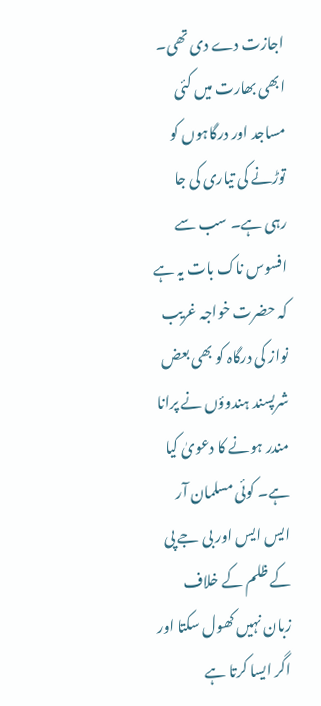اجازت دے دی تھی۔ ابھی بھارت میں کئی مساجد اور درگاہوں کو توڑنے کی تیاری کی جا رہی ہے۔ سب سے افسوس ناک بات یہ ہے کہ حضرت خواجہ غریب نواز کی درگاہ کو بھی بعض شرپسند ہندوؤں نے پرانا مندر ہونے کا دعویٰ کیا ہے۔ کوئی مسلمان آر ایس ایس اور بی جے پی کے ظلم کے خلاف زبان نہیں کھول سکتا اور اگر ایسا کرتا ہے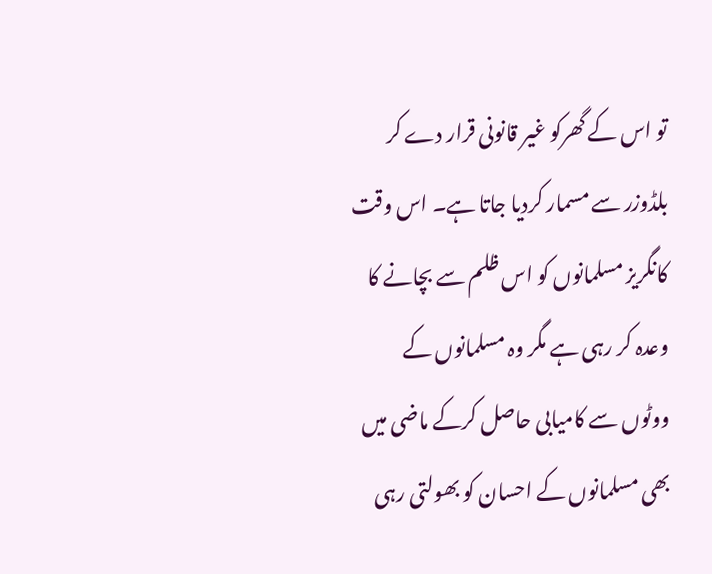تو اس کے گھرکو غیر قانونی قرار دے کر بلڈوزر سے مسمار کردیا جاتا ہے۔ اس وقت کانگریز مسلمانوں کو اس ظلم سے بچانے کا وعدہ کر رہی ہے مگر وہ مسلمانوں کے ووٹوں سے کامیابی حاصل کرکے ماضی میں بھی مسلمانوں کے احسان کو بھولتی رہی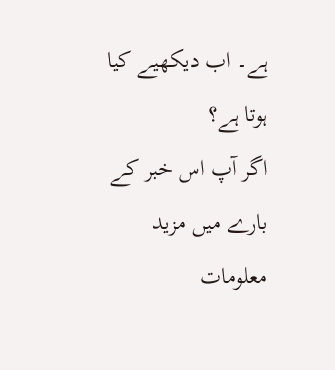ہے۔ اب دیکھیے کیا ہوتا ہے؟
اگر آپ اس خبر کے بارے میں مزید معلومات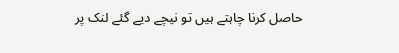حاصل کرنا چاہتے ہیں تو نیچے دیے گئے لنک پر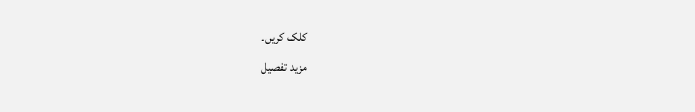کلک کریں۔
مزید تفصیل